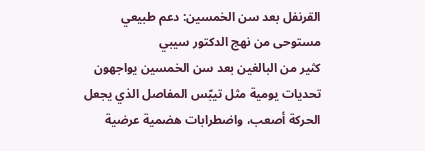القرنفل بعد سن الخمسين: دعم طبيعي مستوحى من نهج الدكتور سيبي
كثير من البالغين بعد سن الخمسين يواجهون تحديات يومية مثل تيبّس المفاصل الذي يجعل الحركة أصعب، واضطرابات هضمية عرضية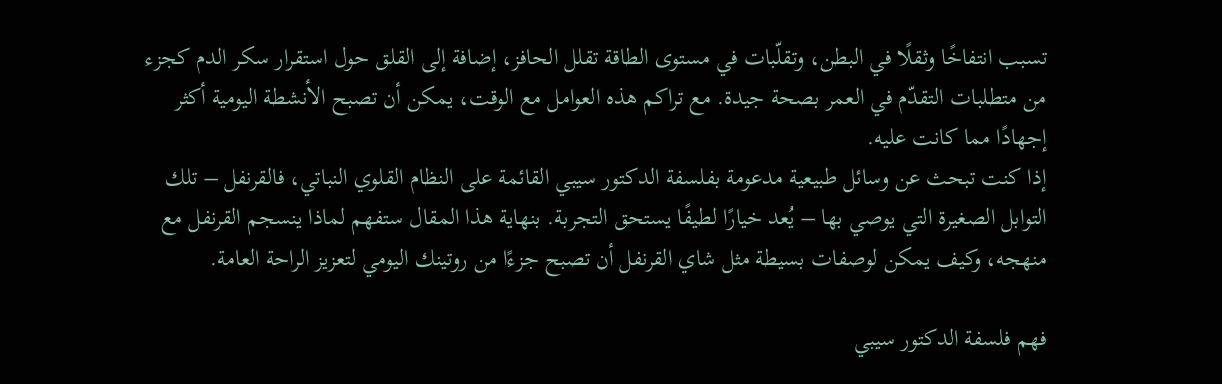تسبب انتفاخًا وثقلًا في البطن، وتقلّبات في مستوى الطاقة تقلل الحافز، إضافة إلى القلق حول استقرار سكر الدم كجزء من متطلبات التقدّم في العمر بصحة جيدة. مع تراكم هذه العوامل مع الوقت، يمكن أن تصبح الأنشطة اليومية أكثر إجهادًا مما كانت عليه.
إذا كنت تبحث عن وسائل طبيعية مدعومة بفلسفة الدكتور سيبي القائمة على النظام القلوي النباتي، فالقرنفل – تلك التوابل الصغيرة التي يوصي بها – يُعد خيارًا لطيفًا يستحق التجربة. بنهاية هذا المقال ستفهم لماذا ينسجم القرنفل مع منهجه، وكيف يمكن لوصفات بسيطة مثل شاي القرنفل أن تصبح جزءًا من روتينك اليومي لتعزيز الراحة العامة.

فهم فلسفة الدكتور سيبي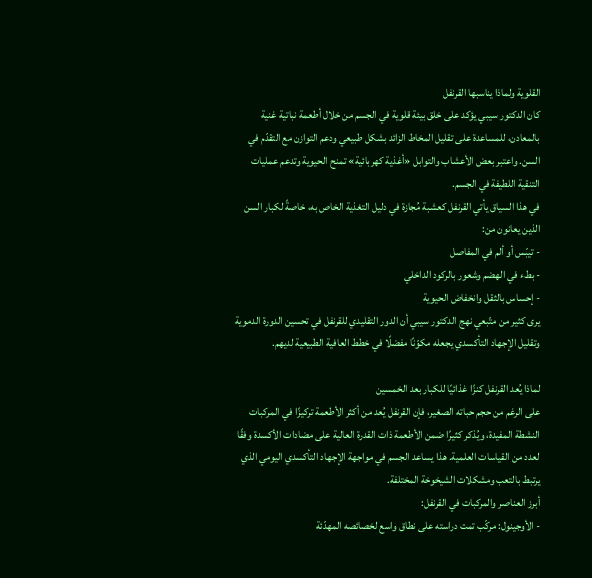القلوية ولماذا يناسبها القرنفل
كان الدكتور سيبي يؤكد على خلق بيئة قلوية في الجسم من خلال أطعمة نباتية غنية بالمعادن، للمساعدة على تقليل المخاط الزائد بشكل طبيعي ودعم التوازن مع التقدّم في السن. واعتبر بعض الأعشاب والتوابل «أغذية كهربائية» تمنح الحيوية وتدعم عمليات التنقية اللطيفة في الجسم.
في هذا السياق يأتي القرنفل كعشبة مُجازة في دليل التغذية الخاص به، خاصةً لكبار السن الذين يعانون من:
- تيبّس أو ألم في المفاصل
- بطء في الهضم وشعور بالركود الداخلي
- إحساس بالثقل وانخفاض الحيوية
يرى كثير من متّبعي نهج الدكتور سيبي أن الدور التقليدي للقرنفل في تحسين الدورة الدموية وتقليل الإجهاد التأكسدي يجعله مكوّنًا مفضلًا في خطط العافية الطبيعية لديهم.

لماذا يُعد القرنفل كنزًا غذائيًا للكبار بعد الخمسين
على الرغم من حجم حباته الصغير، فإن القرنفل يُعد من أكثر الأطعمة تركيزًا في المركبات النشطة المفيدة، ويُذكر كثيرًا ضمن الأطعمة ذات القدرة العالية على مضادات الأكسدة وفقًا لعدد من القياسات العلمية. هذا يساعد الجسم في مواجهة الإجهاد التأكسدي اليومي الذي يرتبط بالتعب ومشكلات الشيخوخة المختلفة.
أبرز العناصر والمركبات في القرنفل:
- الأوجينول: مركّب تمت دراسته على نطاق واسع لخصائصه المهدّئة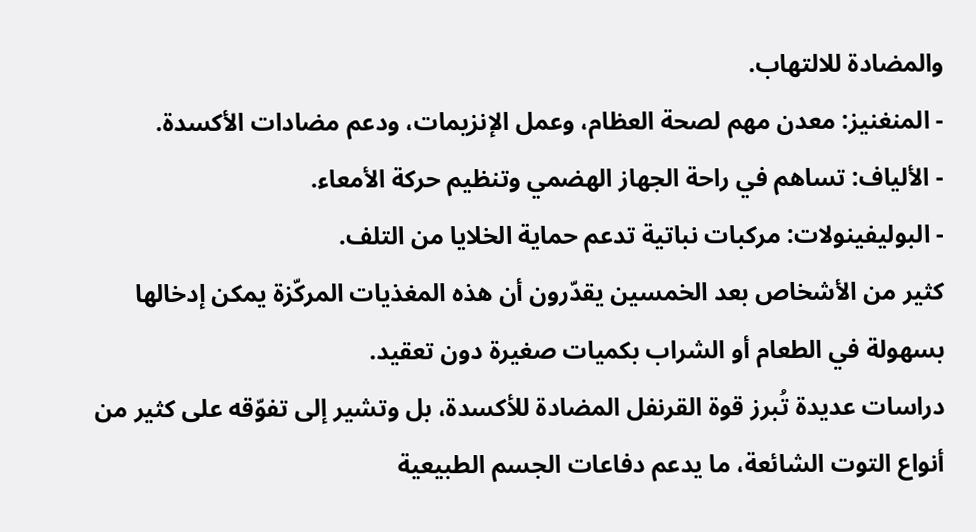والمضادة للالتهاب.
- المنغنيز: معدن مهم لصحة العظام، وعمل الإنزيمات، ودعم مضادات الأكسدة.
- الألياف: تساهم في راحة الجهاز الهضمي وتنظيم حركة الأمعاء.
- البوليفينولات: مركبات نباتية تدعم حماية الخلايا من التلف.
كثير من الأشخاص بعد الخمسين يقدّرون أن هذه المغذيات المركّزة يمكن إدخالها بسهولة في الطعام أو الشراب بكميات صغيرة دون تعقيد.
دراسات عديدة تُبرز قوة القرنفل المضادة للأكسدة، بل وتشير إلى تفوّقه على كثير من أنواع التوت الشائعة، ما يدعم دفاعات الجسم الطبيعية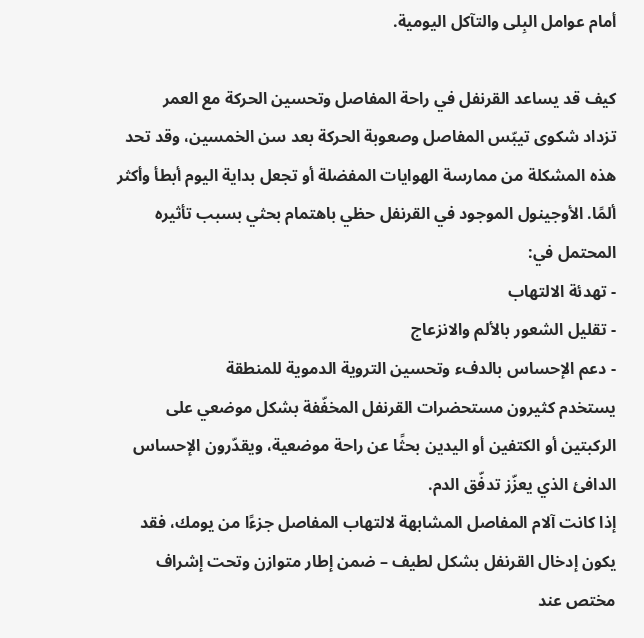أمام عوامل البِلى والتآكل اليومية.

كيف قد يساعد القرنفل في راحة المفاصل وتحسين الحركة مع العمر
تزداد شكوى تيبّس المفاصل وصعوبة الحركة بعد سن الخمسين، وقد تحد هذه المشكلة من ممارسة الهوايات المفضلة أو تجعل بداية اليوم أبطأ وأكثر ألمًا. الأوجينول الموجود في القرنفل حظي باهتمام بحثي بسبب تأثيره المحتمل في:
- تهدئة الالتهاب
- تقليل الشعور بالألم والانزعاج
- دعم الإحساس بالدفء وتحسين التروية الدموية للمنطقة
يستخدم كثيرون مستحضرات القرنفل المخفّفة بشكل موضعي على الركبتين أو الكتفين أو اليدين بحثًا عن راحة موضعية، ويقدّرون الإحساس الدافئ الذي يعزّز تدفّق الدم.
إذا كانت آلام المفاصل المشابهة لالتهاب المفاصل جزءًا من يومك، فقد يكون إدخال القرنفل بشكل لطيف – ضمن إطار متوازن وتحت إشراف مختص عند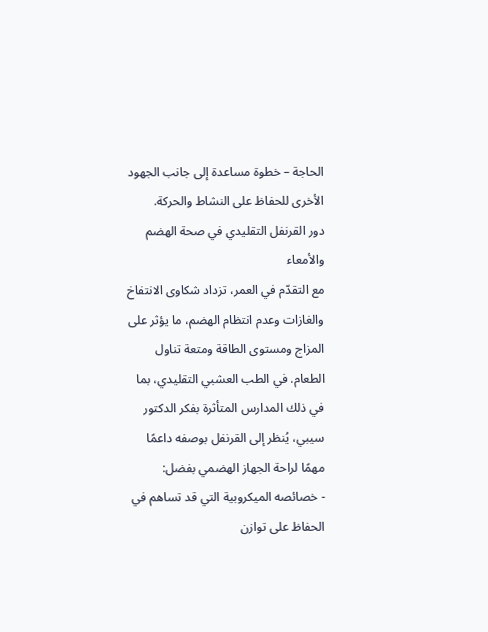الحاجة – خطوة مساعدة إلى جانب الجهود الأخرى للحفاظ على النشاط والحركة.
دور القرنفل التقليدي في صحة الهضم والأمعاء
مع التقدّم في العمر، تزداد شكاوى الانتفاخ والغازات وعدم انتظام الهضم، ما يؤثر على المزاج ومستوى الطاقة ومتعة تناول الطعام. في الطب العشبي التقليدي، بما في ذلك المدارس المتأثرة بفكر الدكتور سيبي، يُنظر إلى القرنفل بوصفه داعمًا مهمًا لراحة الجهاز الهضمي بفضل:
- خصائصه الميكروبية التي قد تساهم في الحفاظ على توازن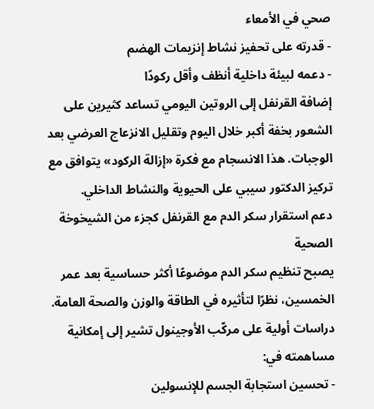صحي في الأمعاء
- قدرته على تحفيز نشاط إنزيمات الهضم
- دعمه لبيئة داخلية أنظف وأقل ركودًا
إضافة القرنفل إلى الروتين اليومي تساعد كثيرين على الشعور بخفة أكبر خلال اليوم وتقليل الانزعاج العرضي بعد الوجبات. هذا الانسجام مع فكرة «إزالة الركود» يتوافق مع تركيز الدكتور سيبي على الحيوية والنشاط الداخلي.
دعم استقرار سكر الدم مع القرنفل كجزء من الشيخوخة الصحية
يصبح تنظيم سكر الدم موضوعًا أكثر حساسية بعد عمر الخمسين، نظرًا لتأثيره في الطاقة والوزن والصحة العامة. دراسات أولية على مركّب الأوجينول تشير إلى إمكانية مساهمته في:
- تحسين استجابة الجسم للإنسولين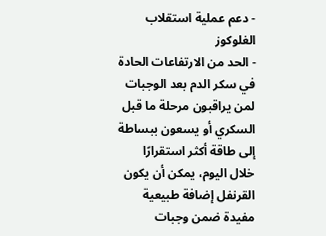- دعم عملية استقلاب الغلوكوز
- الحد من الارتفاعات الحادة في سكر الدم بعد الوجبات
لمن يراقبون مرحلة ما قبل السكري أو يسعون ببساطة إلى طاقة أكثر استقرارًا خلال اليوم، يمكن أن يكون القرنفل إضافة طبيعية مفيدة ضمن وجبات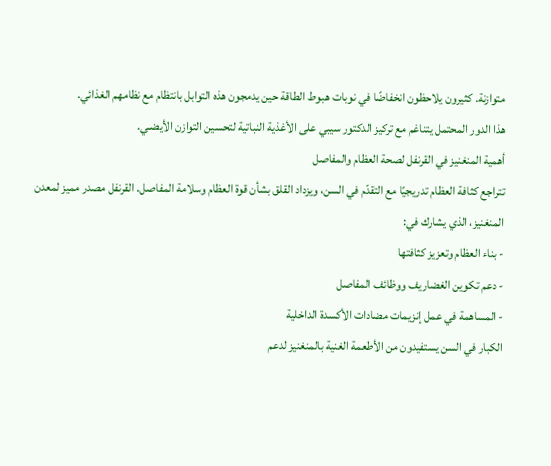متوازنة. كثيرون يلاحظون انخفاضًا في نوبات هبوط الطاقة حين يدمجون هذه التوابل بانتظام مع نظامهم الغذائي.
هذا الدور المحتمل يتناغم مع تركيز الدكتور سيبي على الأغذية النباتية لتحسين التوازن الأيضـي.
أهمية المنغنيز في القرنفل لصحة العظام والمفاصل
تتراجع كثافة العظام تدريجيًا مع التقدّم في السن، ويزداد القلق بشأن قوة العظام وسلامة المفاصل. القرنفل مصدر مميز لمعدن المنغنيز، الذي يشارك في:
- بناء العظام وتعزيز كثافتها
- دعم تكوين الغضاريف ووظائف المفاصل
- المساهمة في عمل إنزيمات مضادات الأكسدة الداخلية
الكبار في السن يستفيدون من الأطعمة الغنية بالمنغنيز لدعم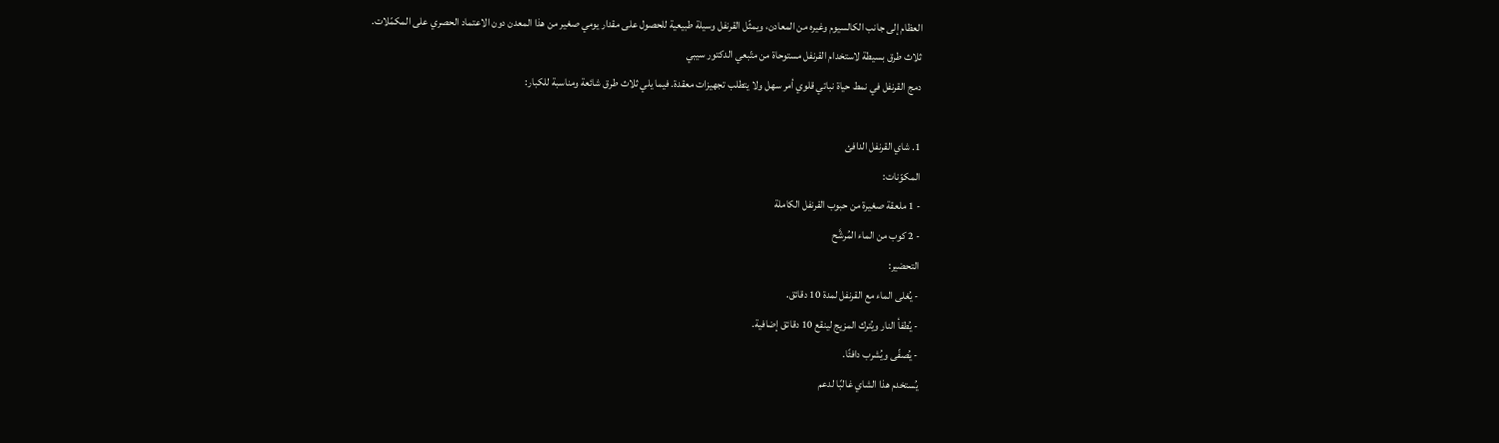العظام إلى جانب الكالسيوم وغيره من المعادن، ويمثّل القرنفل وسيلة طبيعية للحصول على مقدار يومي صغير من هذا المعدن دون الاعتماد الحصري على المكمّلات.
ثلاث طرق بسيطة لاستخدام القرنفل مستوحاة من متّبعي الدكتور سيبي
دمج القرنفل في نمط حياة نباتي قلوي أمر سهل ولا يتطلب تجهيزات معقدة. فيما يلي ثلاث طرق شائعة ومناسبة للكبار:

1. شاي القرنفل الدافئ
المكوّنات:
- 1 ملعقة صغيرة من حبوب القرنفل الكاملة
- 2 كوب من الماء المُرشَّح
التحضير:
- يُغلى الماء مع القرنفل لمدة 10 دقائق.
- يُطفأ النار ويُترك المزيج لينقع 10 دقائق إضافية.
- يُصفّى ويُشرب دافئًا.
يُستخدم هذا الشاي غالبًا لدعم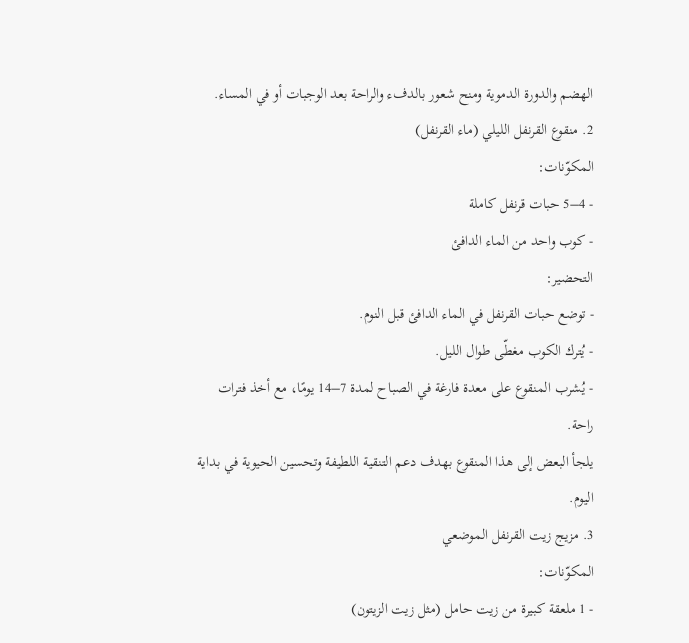الهضم والدورة الدموية ومنح شعور بالدفء والراحة بعد الوجبات أو في المساء.
2. منقوع القرنفل الليلي (ماء القرنفل)
المكوّنات:
- 4–5 حبات قرنفل كاملة
- كوب واحد من الماء الدافئ
التحضير:
- توضع حبات القرنفل في الماء الدافئ قبل النوم.
- يُترك الكوب مغطّى طوال الليل.
- يُشرب المنقوع على معدة فارغة في الصباح لمدة 7–14 يومًا، مع أخذ فترات راحة.
يلجأ البعض إلى هذا المنقوع بهدف دعم التنقية اللطيفة وتحسين الحيوية في بداية اليوم.
3. مزيج زيت القرنفل الموضعي
المكوّنات:
- 1 ملعقة كبيرة من زيت حامل (مثل زيت الزيتون)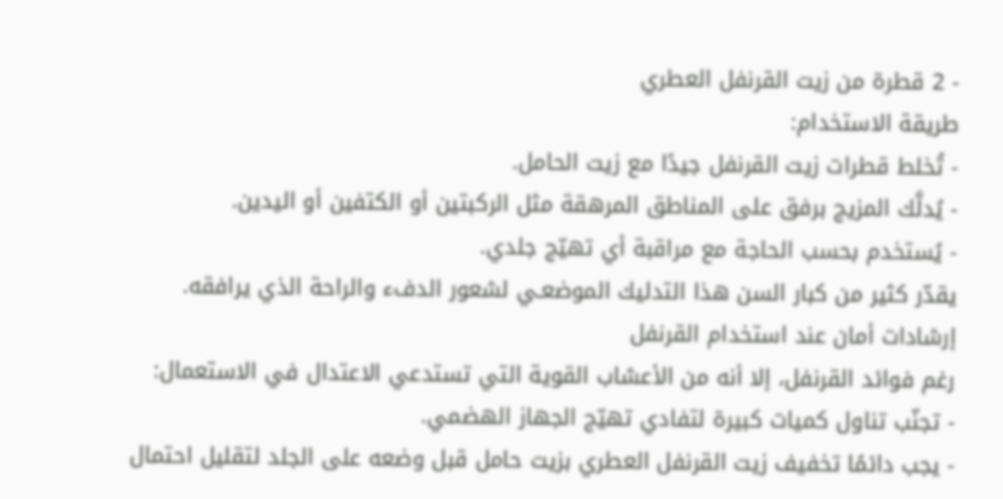- 2 قطرة من زيت القرنفل العطري
طريقة الاستخدام:
- تُخلط قطرات زيت القرنفل جيدًا مع زيت الحامل.
- يُدلَّك المزيج برفق على المناطق المرهقة مثل الركبتين أو الكتفين أو اليدين.
- يُستخدم بحسب الحاجة مع مراقبة أي تهيّج جلدي.
يقدّر كثير من كبار السن هذا التدليك الموضعـي لشعور الدفء والراحة الذي يرافقه.
إرشادات أمان عند استخدام القرنفل
رغم فوائد القرنفل، إلا أنه من الأعشاب القوية التي تستدعي الاعتدال في الاستعمال:
- تجنّب تناول كميات كبيرة لتفادي تهيّج الجهاز الهضمي.
- يجب دائمًا تخفيف زيت القرنفل العطري بزيت حامل قبل وضعه على الجلد لتقليل احتمال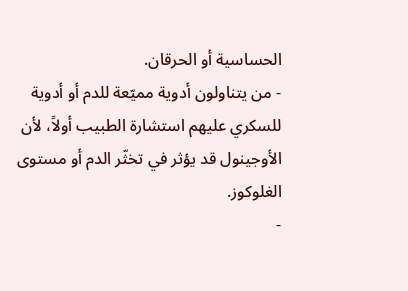الحساسية أو الحرقان.
- من يتناولون أدوية مميّعة للدم أو أدوية للسكري عليهم استشارة الطبيب أولاً، لأن الأوجينول قد يؤثر في تخثّر الدم أو مستوى الغلوكوز.
-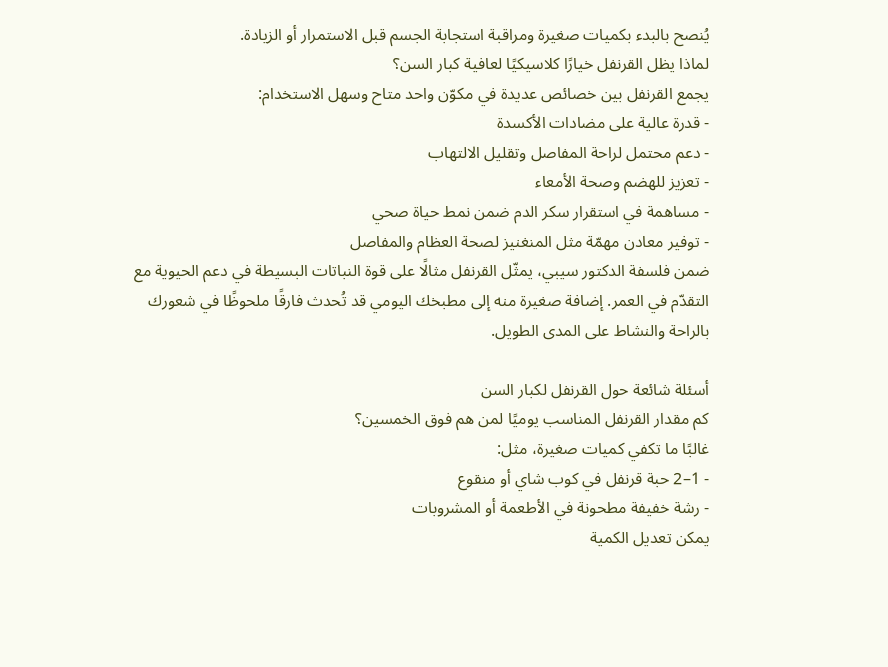يُنصح بالبدء بكميات صغيرة ومراقبة استجابة الجسم قبل الاستمرار أو الزيادة.
لماذا يظل القرنفل خيارًا كلاسيكيًا لعافية كبار السن؟
يجمع القرنفل بين خصائص عديدة في مكوّن واحد متاح وسهل الاستخدام:
- قدرة عالية على مضادات الأكسدة
- دعم محتمل لراحة المفاصل وتقليل الالتهاب
- تعزيز للهضم وصحة الأمعاء
- مساهمة في استقرار سكر الدم ضمن نمط حياة صحي
- توفير معادن مهمّة مثل المنغنيز لصحة العظام والمفاصل
ضمن فلسفة الدكتور سيبي، يمثّل القرنفل مثالًا على قوة النباتات البسيطة في دعم الحيوية مع التقدّم في العمر. إضافة صغيرة منه إلى مطبخك اليومي قد تُحدث فارقًا ملحوظًا في شعورك بالراحة والنشاط على المدى الطويل.

أسئلة شائعة حول القرنفل لكبار السن
كم مقدار القرنفل المناسب يوميًا لمن هم فوق الخمسين؟
غالبًا ما تكفي كميات صغيرة، مثل:
- 1–2 حبة قرنفل في كوب شاي أو منقوع
- رشة خفيفة مطحونة في الأطعمة أو المشروبات
يمكن تعديل الكمية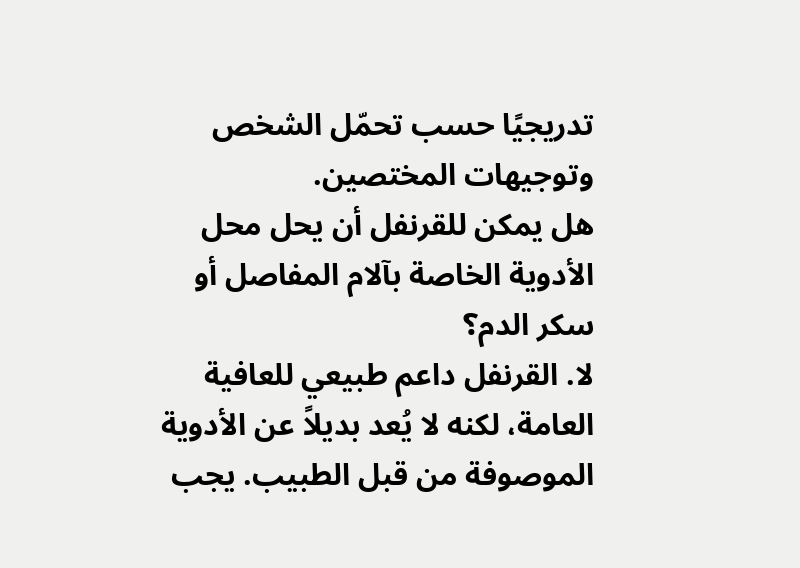تدريجيًا حسب تحمّل الشخص وتوجيهات المختصين.
هل يمكن للقرنفل أن يحل محل الأدوية الخاصة بآلام المفاصل أو سكر الدم؟
لا. القرنفل داعم طبيعي للعافية العامة، لكنه لا يُعد بديلاً عن الأدوية الموصوفة من قبل الطبيب. يجب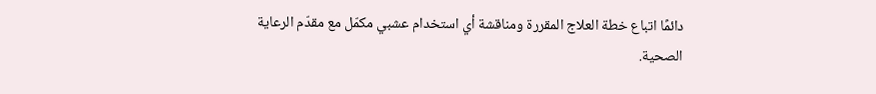دائمًا اتباع خطة العلاج المقررة ومناقشة أي استخدام عشبي مكمّل مع مقدّم الرعاية الصحية.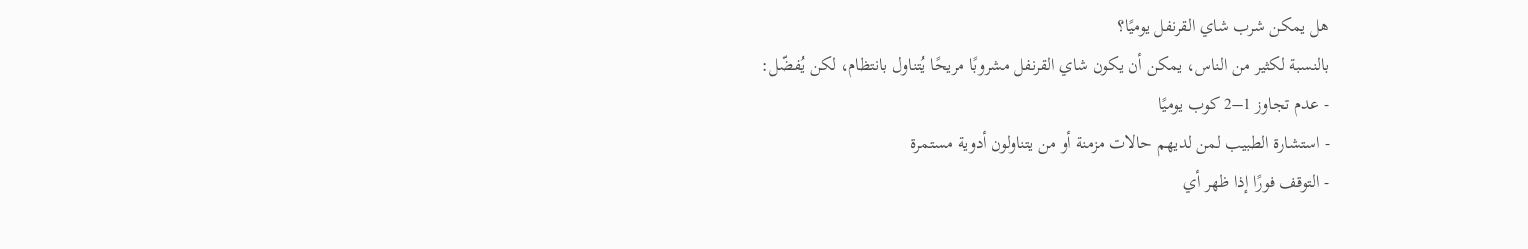هل يمكن شرب شاي القرنفل يوميًا؟
بالنسبة لكثير من الناس، يمكن أن يكون شاي القرنفل مشروبًا مريحًا يُتناول بانتظام، لكن يُفضّل:
- عدم تجاوز 1–2 كوب يوميًا
- استشارة الطبيب لمن لديهم حالات مزمنة أو من يتناولون أدوية مستمرة
- التوقف فورًا إذا ظهر أي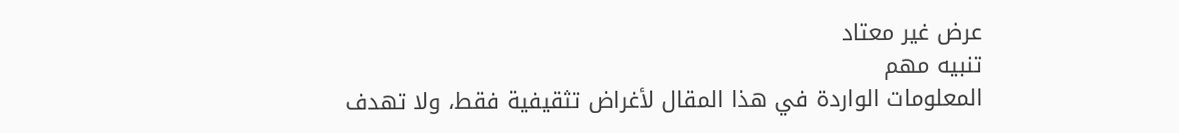عرض غير معتاد
تنبيه مهم
المعلومات الواردة في هذا المقال لأغراض تثقيفية فقط، ولا تهدف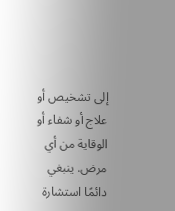إلى تشخيص أو علاج أو شفاء أو الوقاية من أي مرض. ينبغي دائمًا استشارة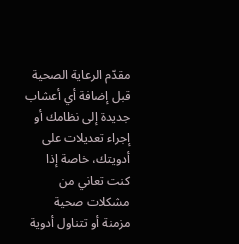مقدّم الرعاية الصحية قبل إضافة أي أعشاب جديدة إلى نظامك أو إجراء تعديلات على أدويتك، خاصة إذا كنت تعاني من مشكلات صحية مزمنة أو تتناول أدوية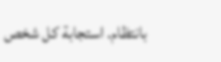بانتظام. استجابة كل شخص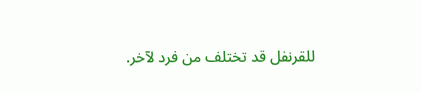للقرنفل قد تختلف من فرد لآخر.